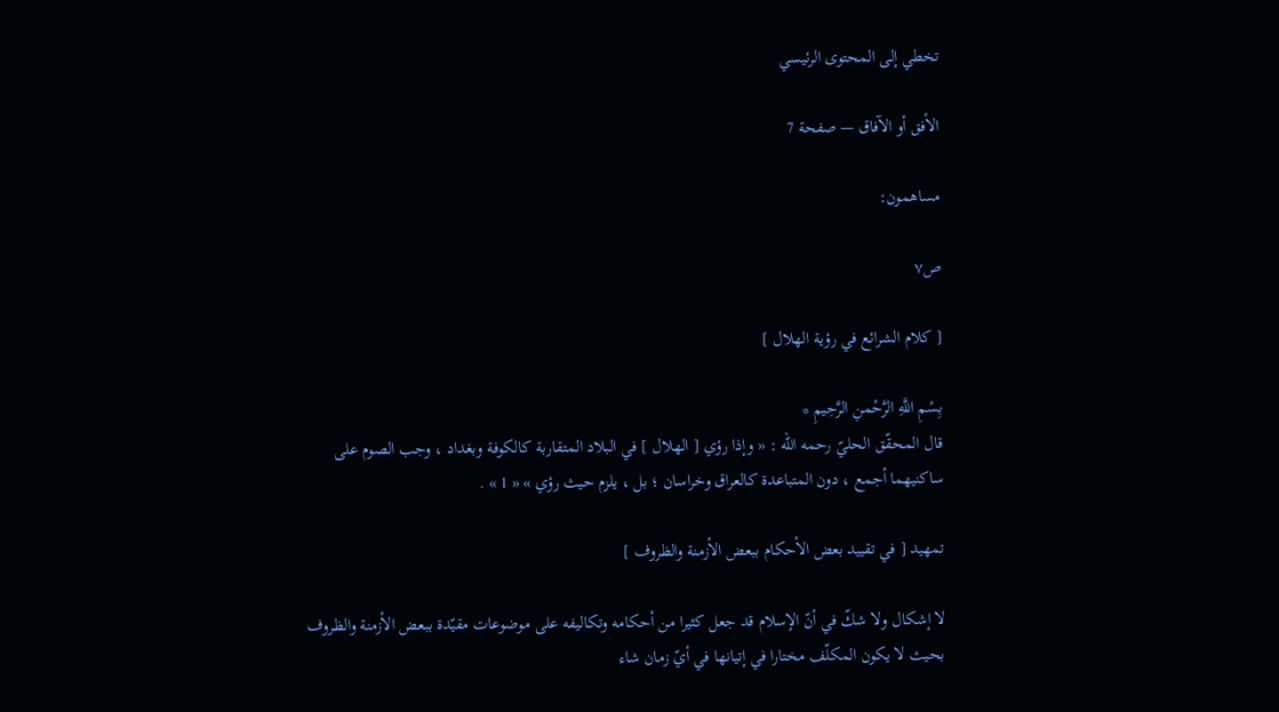تخطي إلى المحتوى الرئيسي

الأفق أو الآفاق — صفحة 7

مساهمون:

ص٧

[ كلام الشرائع في رؤية الهلال ]

بِسْمِ اللَّهِ الرَّحْمنِ الرَّحِيمِ *
قال المحقّق الحليّ رحمه اللّه : « وإذا رؤي [ الهلال ] في البلاد المتقاربة كالكوفة وبغداد ، وجب الصوم على ساكنيهما أجمع ، دون المتباعدة كالعراق وخراسان ؛ بل ، يلزم حيث رؤي » « 1 » .

تمهيد [ في تقييد بعض الأحكام ببعض الأزمنة والظروف ]

لا إشكال ولا شكّ في أنّ الإسلام قد جعل كثيرا من أحكامه وتكاليفه على موضوعات مقيّدة ببعض الأزمنة والظروف بحيث لا يكون المكلّف مختارا في إتيانها في أيّ زمان شاء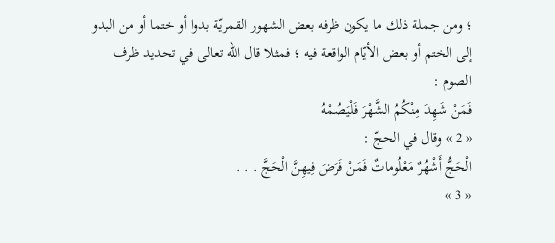؛ ومن جملة ذلك ما يكون ظرفه بعض الشهور القمريّة بدوا أو ختما أو من البدو إلى الختم أو بعض الأيّام الواقعة فيه ؛ فمثلا قال اللّه تعالى في تحديد ظرف الصوم :
فَمَنْ شَهِدَ مِنْكُمُ الشَّهْرَ فَلْيَصُمْهُ
« 2 » وقال في الحجّ :
الْحَجُّ أَشْهُرٌ مَعْلُوماتٌ فَمَنْ فَرَضَ فِيهِنَّ الْحَجَّ . . .
« 3 »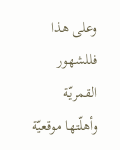وعلى هذا فللشهور القمريّة وأهلّتها موقعيّة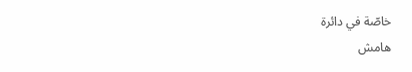خاصّة في دائرة
هامش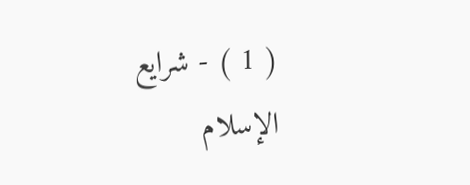( 1 ) - شرايع الإسلام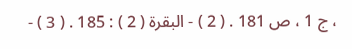، ج 1 ، ص 181 . ( 2 ) - البقرة ( 2 ) : 185 . ( 3 ) -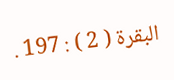البقرة ( 2 ) : 197 .